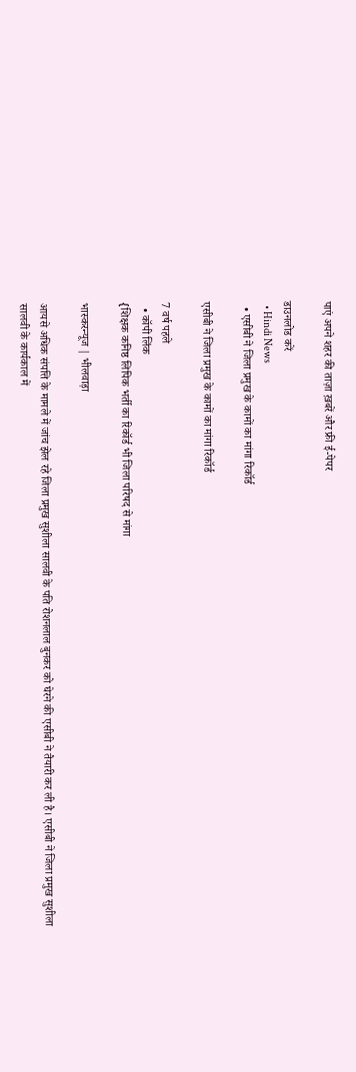पाएं अपने शहर की ताज़ा ख़बरें और फ्री ई-पेपर

डाउनलोड करें
  • Hindi News
  • एसीबी ने जिला प्रमुख के कामों का मांगा रिकॉर्ड

एसीबी ने जिला प्रमुख के कामों का मांगा रिकॉर्ड

7 वर्ष पहले
  • कॉपी लिंक
{शिक्षक कनिष्ठ लिपिक भर्ती का रिकॉर्ड भी जिला परिषद से मांगा

भास्करन्यूज | भीलवाड़ा

आयसे अधिक संपत्ति के मामले में जांच झेल रहे जिला प्रमुख सुशीला सालवी के पति रोशनलाल बुनकर को घेरने की एसीबी ने तैयारी कर ली है। एसीबी ने जिला प्रमुख सुशीला सालवी के कार्यकाल में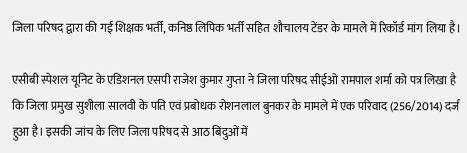जिला परिषद द्वारा की गई शिक्षक भर्ती, कनिष्ठ लिपिक भर्ती सहित शौचालय टेंडर के मामले में रिकॉर्ड मांग लिया है।

एसीबी स्पेशल यूनिट के एडिशनल एसपी राजेश कुमार गुप्ता ने जिला परिषद सीईओ रामपाल शर्मा को पत्र लिखा है कि जिला प्रमुख सुशीला सालवी के पति एवं प्रबोधक रोशनलाल बुनकर के मामले में एक परिवाद (256/2014) दर्ज हुआ है। इसकी जांच के लिए जिला परिषद से आठ बिंदुओं में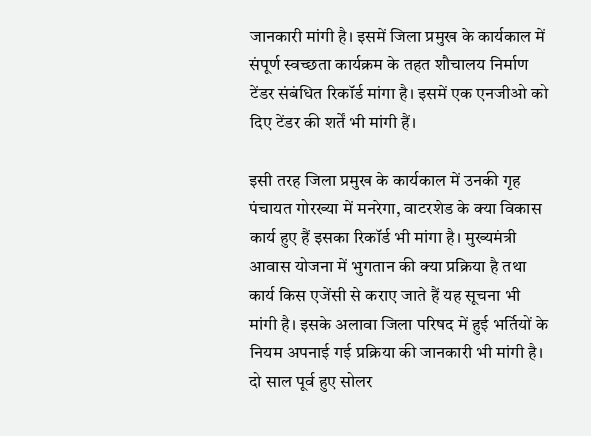जानकारी मांगी है। इसमें जिला प्रमुख के कार्यकाल में संपूर्ण स्वच्छता कार्यक्रम के तहत शौचालय निर्माण टेंडर संबंधित रिकॉर्ड मांगा है। इसमें एक एनजीओ को दिए टेंडर की शर्तें भी मांगी हैं।

इसी तरह जिला प्रमुख के कार्यकाल में उनकी गृह पंचायत गोरख्या में मनरेगा, वाटरशेड के क्या विकास कार्य हुए हैं इसका रिकॉर्ड भी मांगा है। मुख्यमंत्री आवास योजना में भुगतान की क्या प्रक्रिया है तथा कार्य किस एजेंसी से कराए जाते हैं यह सूचना भी मांगी है। इसके अलावा जिला परिषद में हुई भर्तियों के नियम अपनाई गई प्रक्रिया की जानकारी भी मांगी है। दो साल पूर्व हुए सोलर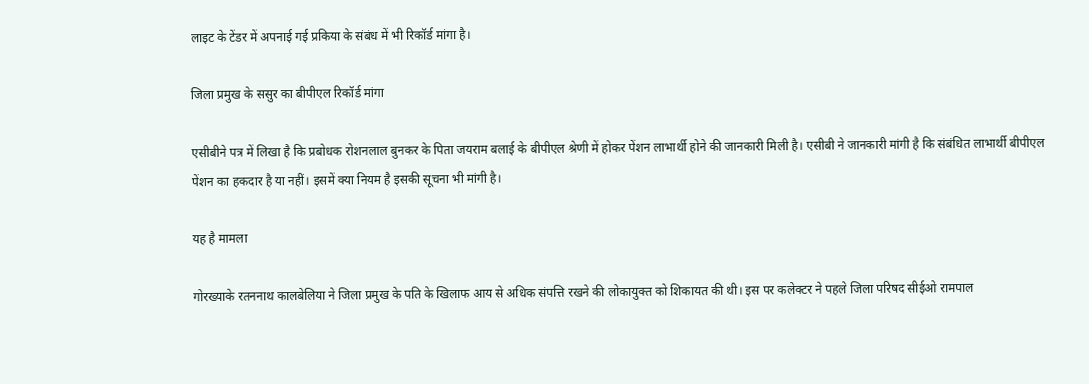लाइट के टेंडर में अपनाई गई प्रकिया के संबंध में भी रिकॉर्ड मांगा है।

जिला प्रमुख के ससुर का बीपीएल रिकॉर्ड मांगा

एसीबीने पत्र में लिखा है कि प्रबोधक रोशनलाल बुनकर के पिता जयराम बलाई के बीपीएल श्रेणी में होकर पेंशन लाभार्थी होने की जानकारी मिली है। एसीबी ने जानकारी मांगी है कि संबंधित लाभार्थी बीपीएल पेंशन का हकदार है या नहीं। इसमें क्या नियम है इसकी सूचना भी मांगी है।

यह है मामला

गोरख्याके रतननाथ कालबेलिया ने जिला प्रमुख के पति के खिलाफ आय से अधिक संपत्ति रखने की लोकायुक्त को शिकायत की थी। इस पर कलेक्टर ने पहले जिला परिषद सीईओ रामपाल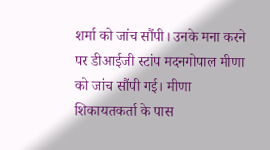शर्मा को जांच सौंपी। उनके मना करने पर डीआईजी स्टांप मदनगोपाल मीणा को जांच सौंपी गई। मीणा शिकायतकर्ता के पास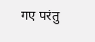गए परंतु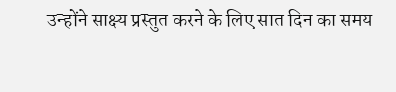उन्होंने साक्ष्य प्रस्तुत करने के लिए सात दिन का समय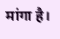मांगा है।